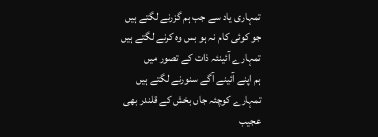تمہاری یاد سے جب ہم گزرنے لگتے ہیں
جو کوئی کام نہ ہو بس وہ کرنے لگتے ہیں
تمہارے آئینئہ ذات کے تصور میں
ہم اپنے آئینے آگے سنورنے لگتے ہیں
تمہارے کوچئہ جاں بخش کے قلندر بھی
عجیب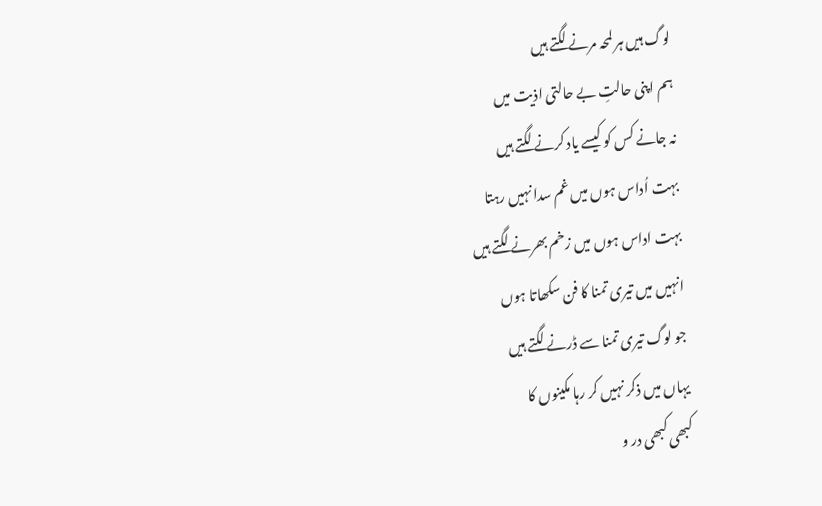لوگ ہیں ہر لمحہ مرنے لگتے ہیں
ہم اپنی حالتِ بے حالتی اذیت میں
نہ جانے کس کو کیسے یاد کرنے لگتے ہیں
بہت اُداس ہوں میں غم سدا نہیں رہتا
بہت اداس ہوں میں زخم بھرنے لگتے ہیں
انہیں میں تیری تمنا کا فن سکھاتا ہوں
جو لوگ تیری تمنا سے ڈرنے لگتے ہیں
یہاں میں ذکر نہیں کر رہا مکینوں کا
کبھی کبھی در و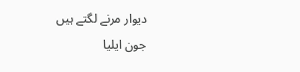دیوار مرنے لگتے ہیں
جون ایلیا